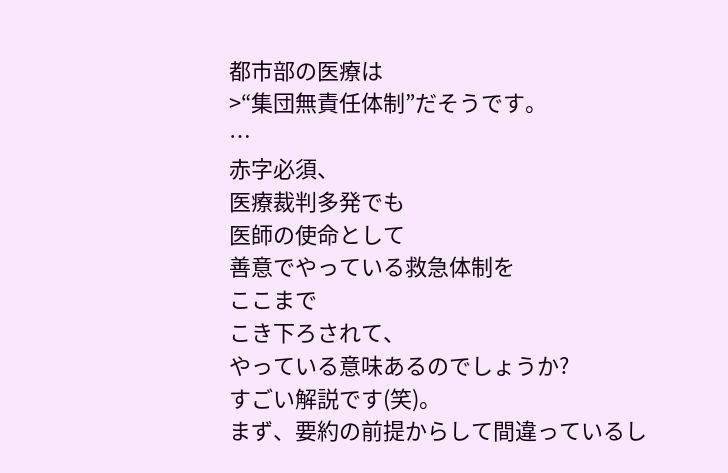都市部の医療は
>“集団無責任体制”だそうです。
…
赤字必須、
医療裁判多発でも
医師の使命として
善意でやっている救急体制を
ここまで
こき下ろされて、
やっている意味あるのでしょうか?
すごい解説です(笑)。
まず、要約の前提からして間違っているし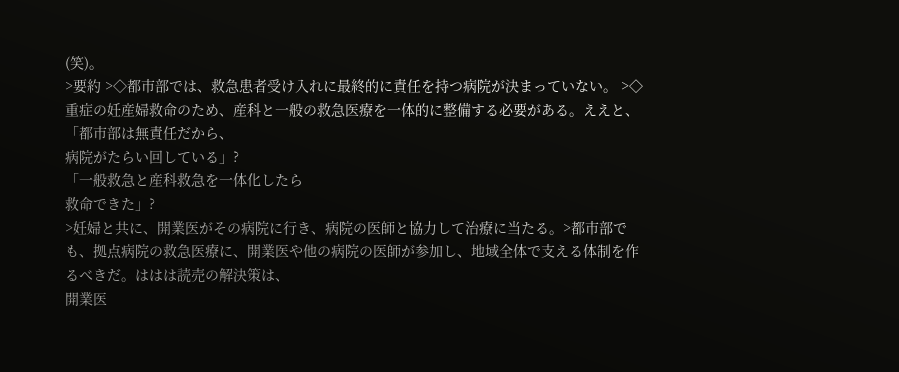(笑)。
>要約 >◇都市部では、救急患者受け入れに最終的に責任を持つ病院が決まっていない。 >◇重症の妊産婦救命のため、産科と一般の救急医療を一体的に整備する必要がある。ええと、
「都市部は無責任だから、
病院がたらい回している」?
「一般救急と産科救急を一体化したら
救命できた」?
>妊婦と共に、開業医がその病院に行き、病院の医師と協力して治療に当たる。>都市部でも、拠点病院の救急医療に、開業医や他の病院の医師が参加し、地域全体で支える体制を作るべきだ。ははは読売の解決策は、
開業医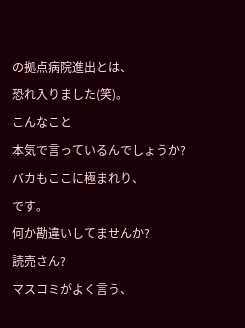の拠点病院進出とは、
恐れ入りました(笑)。
こんなこと
本気で言っているんでしょうか?
バカもここに極まれり、
です。
何か勘違いしてませんか?
読売さん?
マスコミがよく言う、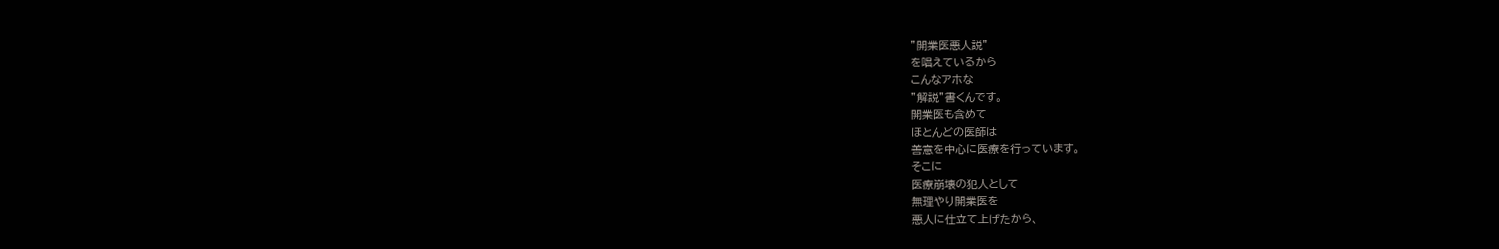”開業医悪人説”
を唱えているから
こんなアホな
”解説”書くんです。
開業医も含めて
ほとんどの医師は
善意を中心に医療を行っています。
そこに
医療崩壊の犯人として
無理やり開業医を
悪人に仕立て上げたから、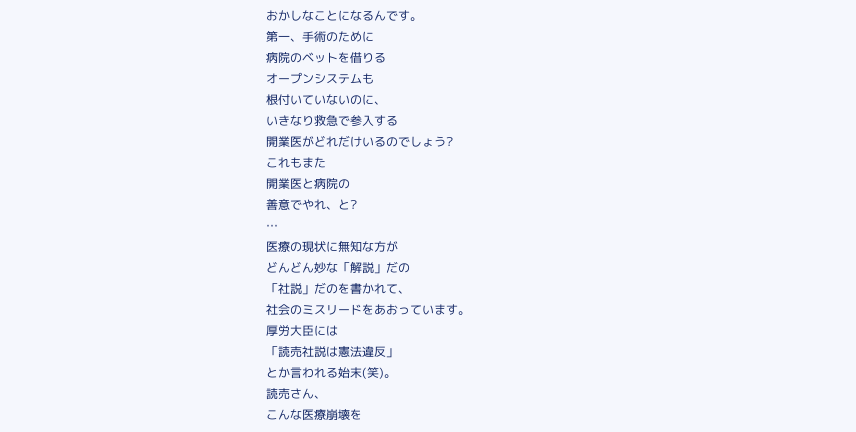おかしなことになるんです。
第一、手術のために
病院のベットを借りる
オープンシステムも
根付いていないのに、
いきなり救急で参入する
開業医がどれだけいるのでしょう?
これもまた
開業医と病院の
善意でやれ、と?
…
医療の現状に無知な方が
どんどん妙な「解説」だの
「社説」だのを書かれて、
社会のミスリードをあおっています。
厚労大臣には
「読売社説は憲法違反」
とか言われる始末(笑)。
読売さん、
こんな医療崩壊を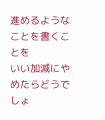進めるようなことを書くことを
いい加減にやめたらどうでしょ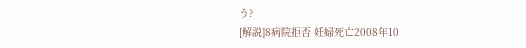う?
[解説]8病院拒否 妊婦死亡2008年10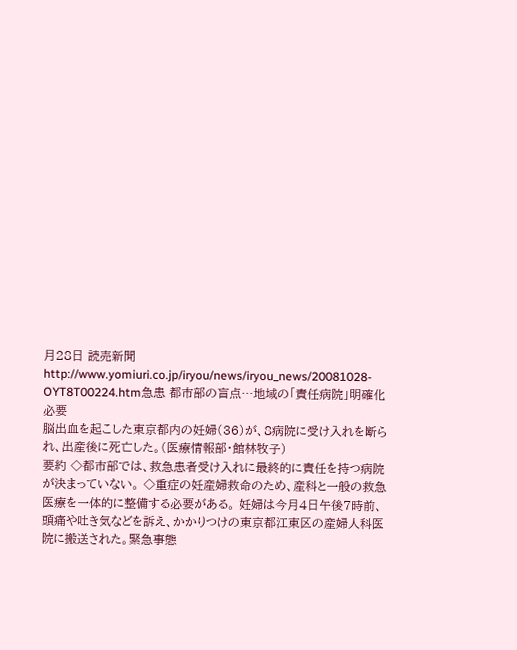月28日 読売新聞
http://www.yomiuri.co.jp/iryou/news/iryou_news/20081028-OYT8T00224.htm急患 都市部の盲点…地域の「責任病院」明確化必要
脳出血を起こした東京都内の妊婦(36)が、8病院に受け入れを断られ、出産後に死亡した。(医療情報部・館林牧子)
要約 ◇都市部では、救急患者受け入れに最終的に責任を持つ病院が決まっていない。 ◇重症の妊産婦救命のため、産科と一般の救急医療を一体的に整備する必要がある。 妊婦は今月4日午後7時前、頭痛や吐き気などを訴え、かかりつけの東京都江東区の産婦人科医院に搬送された。緊急事態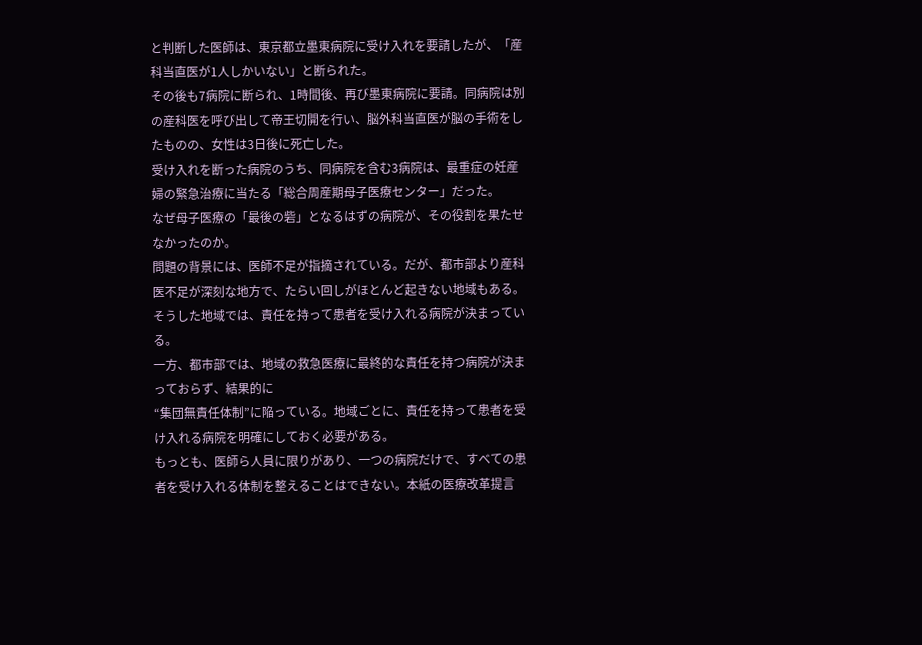と判断した医師は、東京都立墨東病院に受け入れを要請したが、「産科当直医が1人しかいない」と断られた。
その後も7病院に断られ、1時間後、再び墨東病院に要請。同病院は別の産科医を呼び出して帝王切開を行い、脳外科当直医が脳の手術をしたものの、女性は3日後に死亡した。
受け入れを断った病院のうち、同病院を含む3病院は、最重症の妊産婦の緊急治療に当たる「総合周産期母子医療センター」だった。
なぜ母子医療の「最後の砦」となるはずの病院が、その役割を果たせなかったのか。
問題の背景には、医師不足が指摘されている。だが、都市部より産科医不足が深刻な地方で、たらい回しがほとんど起きない地域もある。そうした地域では、責任を持って患者を受け入れる病院が決まっている。
一方、都市部では、地域の救急医療に最終的な責任を持つ病院が決まっておらず、結果的に
“集団無責任体制”に陥っている。地域ごとに、責任を持って患者を受け入れる病院を明確にしておく必要がある。
もっとも、医師ら人員に限りがあり、一つの病院だけで、すべての患者を受け入れる体制を整えることはできない。本紙の医療改革提言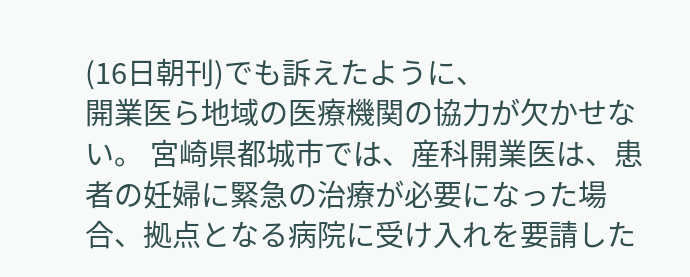(16日朝刊)でも訴えたように、
開業医ら地域の医療機関の協力が欠かせない。 宮崎県都城市では、産科開業医は、患者の妊婦に緊急の治療が必要になった場合、拠点となる病院に受け入れを要請した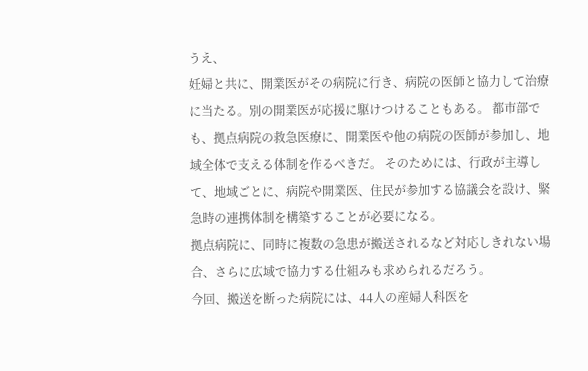うえ、
妊婦と共に、開業医がその病院に行き、病院の医師と協力して治療に当たる。別の開業医が応援に駆けつけることもある。 都市部でも、拠点病院の救急医療に、開業医や他の病院の医師が参加し、地域全体で支える体制を作るべきだ。 そのためには、行政が主導して、地域ごとに、病院や開業医、住民が参加する協議会を設け、緊急時の連携体制を構築することが必要になる。
拠点病院に、同時に複数の急患が搬送されるなど対応しきれない場合、さらに広域で協力する仕組みも求められるだろう。
今回、搬送を断った病院には、44人の産婦人科医を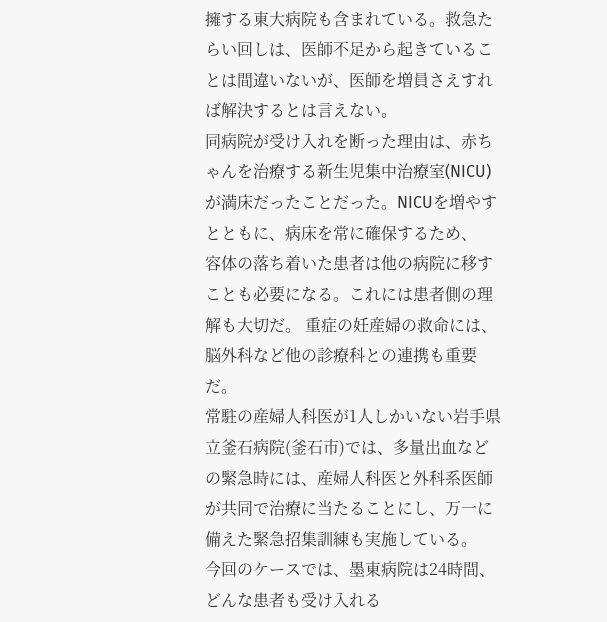擁する東大病院も含まれている。救急たらい回しは、医師不足から起きていることは間違いないが、医師を増員さえすれば解決するとは言えない。
同病院が受け入れを断った理由は、赤ちゃんを治療する新生児集中治療室(NICU)が満床だったことだった。NICUを増やすとともに、病床を常に確保するため、
容体の落ち着いた患者は他の病院に移すことも必要になる。これには患者側の理解も大切だ。 重症の妊産婦の救命には、脳外科など他の診療科との連携も重要だ。
常駐の産婦人科医が1人しかいない岩手県立釜石病院(釜石市)では、多量出血などの緊急時には、産婦人科医と外科系医師が共同で治療に当たることにし、万一に備えた緊急招集訓練も実施している。
今回のケースでは、墨東病院は24時間、どんな患者も受け入れる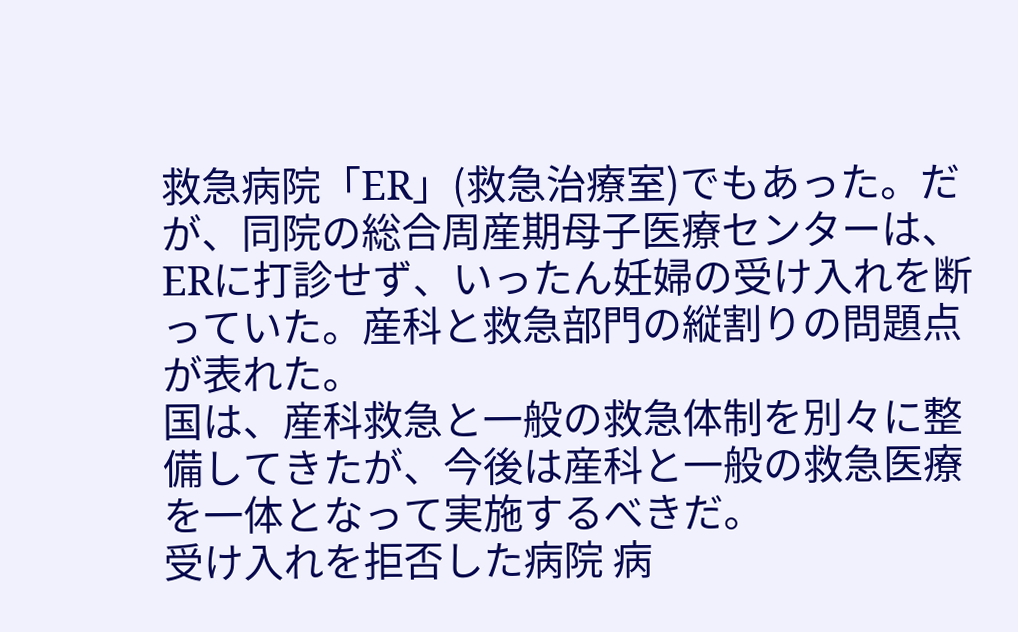救急病院「ER」(救急治療室)でもあった。だが、同院の総合周産期母子医療センターは、ERに打診せず、いったん妊婦の受け入れを断っていた。産科と救急部門の縦割りの問題点が表れた。
国は、産科救急と一般の救急体制を別々に整備してきたが、今後は産科と一般の救急医療を一体となって実施するべきだ。
受け入れを拒否した病院 病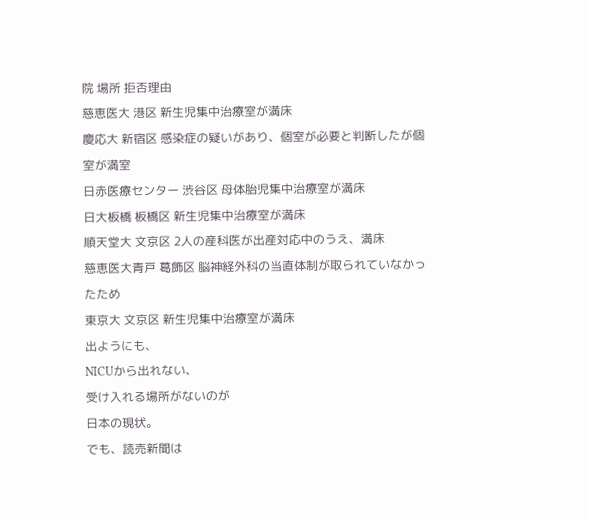院 場所 拒否理由
慈恵医大 港区 新生児集中治療室が満床
慶応大 新宿区 感染症の疑いがあり、個室が必要と判断したが個室が満室
日赤医療センター 渋谷区 母体胎児集中治療室が満床
日大板橋 板橋区 新生児集中治療室が満床
順天堂大 文京区 2人の産科医が出産対応中のうえ、満床
慈恵医大青戸 葛飾区 脳神経外科の当直体制が取られていなかったため
東京大 文京区 新生児集中治療室が満床
出ようにも、
NICUから出れない、
受け入れる場所がないのが
日本の現状。
でも、読売新聞は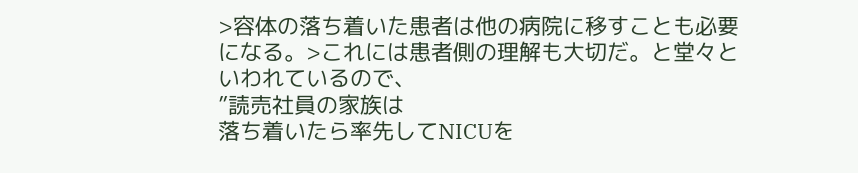>容体の落ち着いた患者は他の病院に移すことも必要になる。>これには患者側の理解も大切だ。と堂々と
いわれているので、
”読売社員の家族は
落ち着いたら率先してNICUを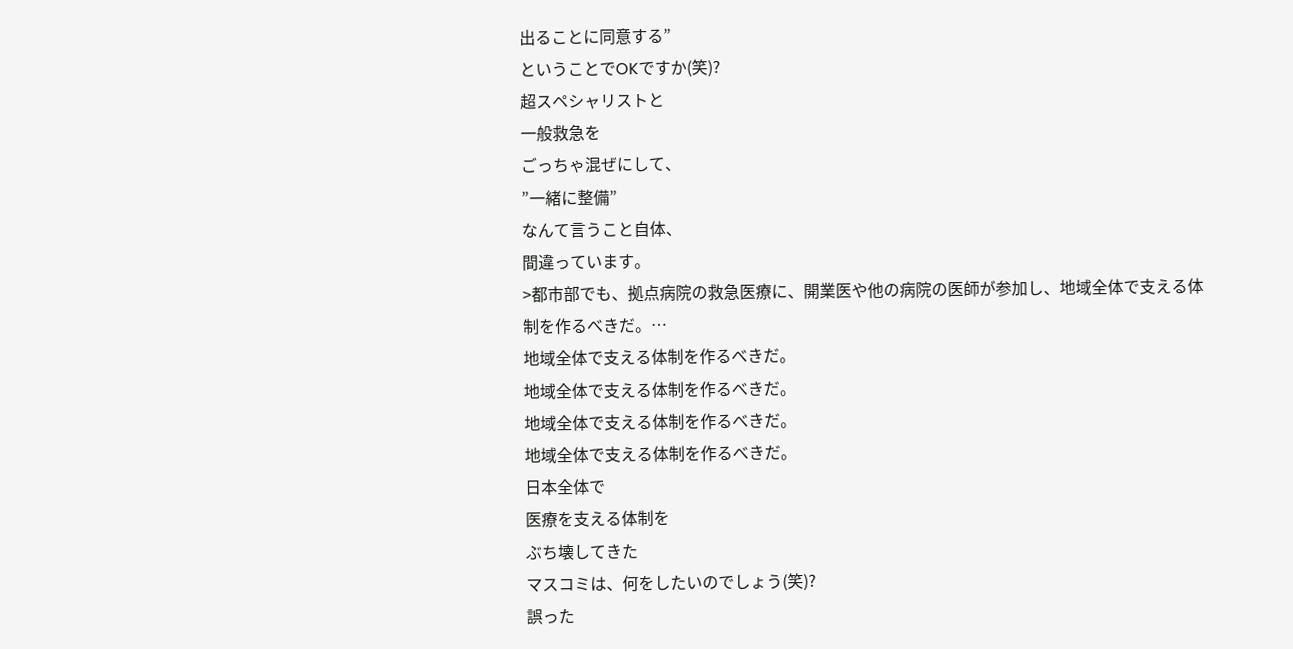出ることに同意する”
ということでOKですか(笑)?
超スペシャリストと
一般救急を
ごっちゃ混ぜにして、
”一緒に整備”
なんて言うこと自体、
間違っています。
>都市部でも、拠点病院の救急医療に、開業医や他の病院の医師が参加し、地域全体で支える体制を作るべきだ。…
地域全体で支える体制を作るべきだ。
地域全体で支える体制を作るべきだ。
地域全体で支える体制を作るべきだ。
地域全体で支える体制を作るべきだ。
日本全体で
医療を支える体制を
ぶち壊してきた
マスコミは、何をしたいのでしょう(笑)?
誤った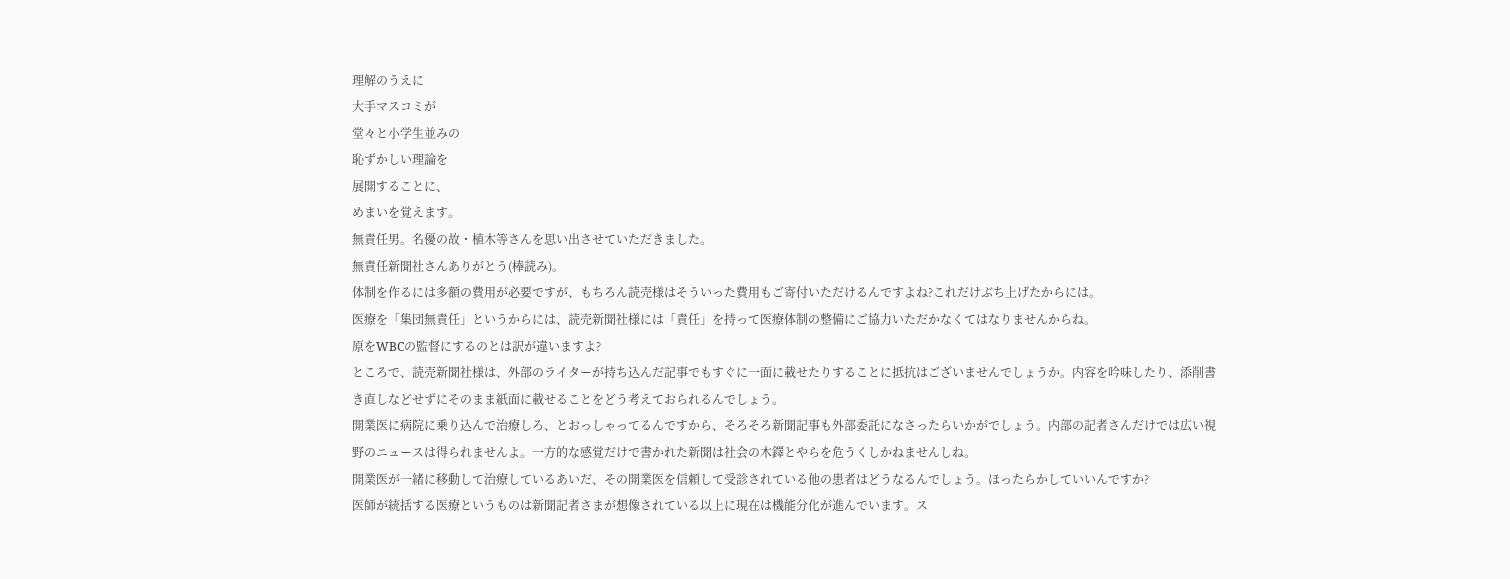理解のうえに
大手マスコミが
堂々と小学生並みの
恥ずかしい理論を
展開することに、
めまいを覚えます。
無責任男。名優の故・植木等さんを思い出させていただきました。
無責任新聞社さんありがとう(棒読み)。
体制を作るには多額の費用が必要ですが、もちろん読売様はそういった費用もご寄付いただけるんですよね?これだけぶち上げたからには。
医療を「集団無責任」というからには、読売新聞社様には「責任」を持って医療体制の整備にご協力いただかなくてはなりませんからね。
原をWBCの監督にするのとは訳が違いますよ?
ところで、読売新聞社様は、外部のライターが持ち込んだ記事でもすぐに一面に載せたりすることに抵抗はございませんでしょうか。内容を吟味したり、添削書き直しなどせずにそのまま紙面に載せることをどう考えておられるんでしょう。
開業医に病院に乗り込んで治療しろ、とおっしゃってるんですから、そろそろ新聞記事も外部委託になさったらいかがでしょう。内部の記者さんだけでは広い視野のニュースは得られませんよ。一方的な感覚だけで書かれた新聞は社会の木鐸とやらを危うくしかねませんしね。
開業医が一緒に移動して治療しているあいだ、その開業医を信頼して受診されている他の患者はどうなるんでしょう。ほったらかしていいんですか?
医師が統括する医療というものは新聞記者さまが想像されている以上に現在は機能分化が進んでいます。ス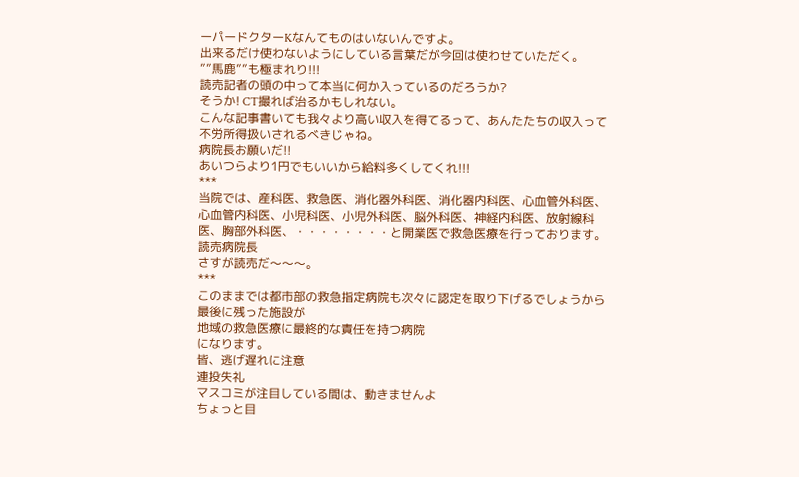ーパードクターKなんてものはいないんですよ。
出来るだけ使わないようにしている言葉だが今回は使わせていただく。
””馬鹿””も極まれり!!!
読売記者の頭の中って本当に何か入っているのだろうか?
そうか! CT撮れば治るかもしれない。
こんな記事書いても我々より高い収入を得てるって、あんたたちの収入って不労所得扱いされるべきじゃね。
病院長お願いだ!!
あいつらより1円でもいいから給料多くしてくれ!!!
***
当院では、産科医、救急医、消化器外科医、消化器内科医、心血管外科医、心血管内科医、小児科医、小児外科医、脳外科医、神経内科医、放射線科医、胸部外科医、・・・・・・・・と開業医で救急医療を行っております。
読売病院長
さすが読売だ〜〜〜。
***
このままでは都市部の救急指定病院も次々に認定を取り下げるでしょうから
最後に残った施設が
地域の救急医療に最終的な責任を持つ病院
になります。
皆、逃げ遅れに注意
連投失礼
マスコミが注目している間は、動きませんよ
ちょっと目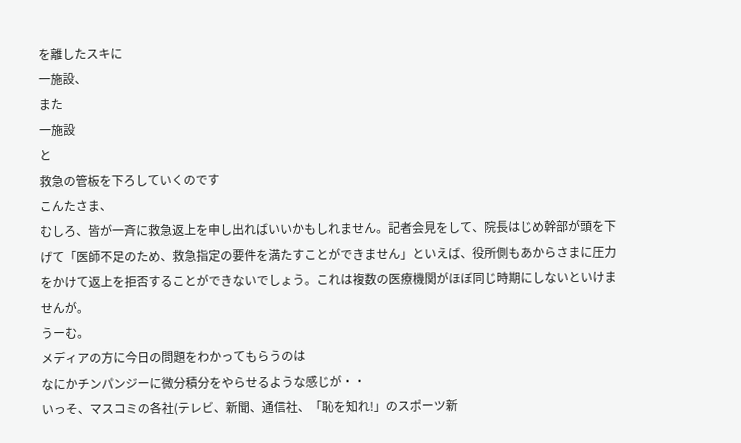を離したスキに
一施設、
また
一施設
と
救急の管板を下ろしていくのです
こんたさま、
むしろ、皆が一斉に救急返上を申し出ればいいかもしれません。記者会見をして、院長はじめ幹部が頭を下げて「医師不足のため、救急指定の要件を満たすことができません」といえば、役所側もあからさまに圧力をかけて返上を拒否することができないでしょう。これは複数の医療機関がほぼ同じ時期にしないといけませんが。
うーむ。
メディアの方に今日の問題をわかってもらうのは
なにかチンパンジーに微分積分をやらせるような感じが・・
いっそ、マスコミの各社(テレビ、新聞、通信社、「恥を知れ!」のスポーツ新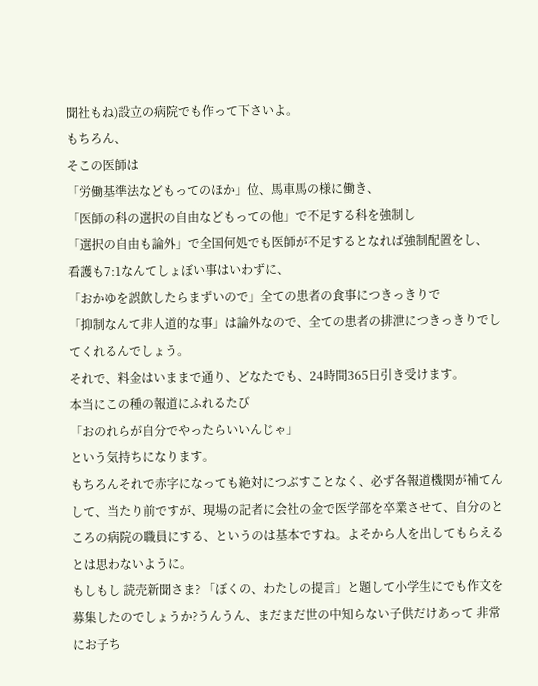聞社もね)設立の病院でも作って下さいよ。
もちろん、
そこの医師は
「労働基準法などもってのほか」位、馬車馬の様に働き、
「医師の科の選択の自由などもっての他」で不足する科を強制し
「選択の自由も論外」で全国何処でも医師が不足するとなれば強制配置をし、
看護も7:1なんてしょぼい事はいわずに、
「おかゆを誤飲したらまずいので」全ての患者の食事につきっきりで
「抑制なんて非人道的な事」は論外なので、全ての患者の排泄につきっきりでしてくれるんでしょう。
それで、料金はいままで通り、どなたでも、24時間365日引き受けます。
本当にこの種の報道にふれるたび
「おのれらが自分でやったらいいんじゃ」
という気持ちになります。
もちろんそれで赤字になっても絶対につぶすことなく、必ず各報道機関が補てんして、当たり前ですが、現場の記者に会社の金で医学部を卒業させて、自分のところの病院の職員にする、というのは基本ですね。よそから人を出してもらえるとは思わないように。
もしもし 読売新聞さま? 「ぼくの、わたしの提言」と題して小学生にでも作文を募集したのでしょうか?うんうん、まだまだ世の中知らない子供だけあって 非常にお子ち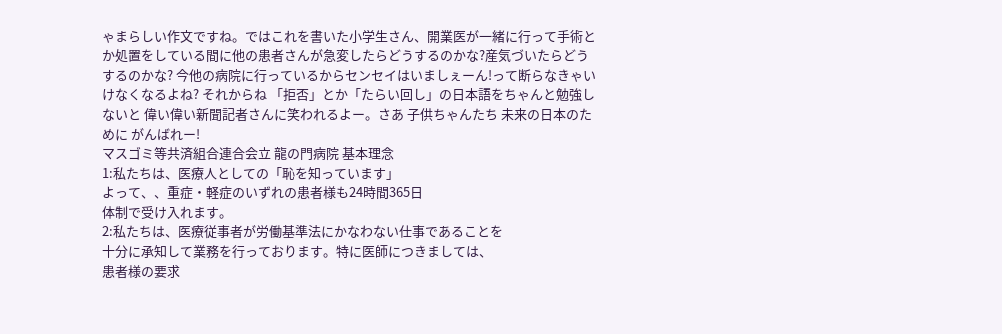ゃまらしい作文ですね。ではこれを書いた小学生さん、開業医が一緒に行って手術とか処置をしている間に他の患者さんが急変したらどうするのかな?産気づいたらどうするのかな? 今他の病院に行っているからセンセイはいましぇーん!って断らなきゃいけなくなるよね? それからね 「拒否」とか「たらい回し」の日本語をちゃんと勉強しないと 偉い偉い新聞記者さんに笑われるよー。さあ 子供ちゃんたち 未来の日本のために がんばれー!
マスゴミ等共済組合連合会立 龍の門病院 基本理念
1:私たちは、医療人としての「恥を知っています」
よって、、重症・軽症のいずれの患者様も24時間365日
体制で受け入れます。
2:私たちは、医療従事者が労働基準法にかなわない仕事であることを
十分に承知して業務を行っております。特に医師につきましては、
患者様の要求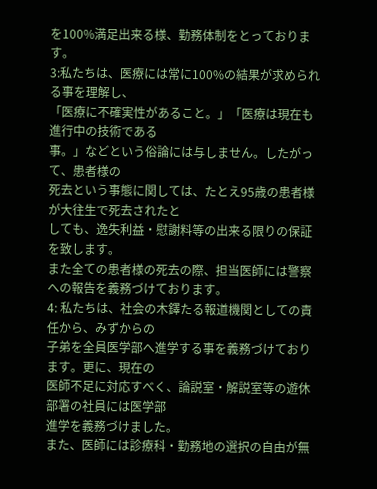を100%満足出来る様、勤務体制をとっております。
3:私たちは、医療には常に100%の結果が求められる事を理解し、
「医療に不確実性があること。」「医療は現在も進行中の技術である
事。」などという俗論には与しません。したがって、患者様の
死去という事態に関しては、たとえ95歳の患者様が大往生で死去されたと
しても、逸失利益・慰謝料等の出来る限りの保証を致します。
また全ての患者様の死去の際、担当医師には警察への報告を義務づけております。
4: 私たちは、社会の木鐸たる報道機関としての責任から、みずからの
子弟を全員医学部へ進学する事を義務づけております。更に、現在の
医師不足に対応すべく、論説室・解説室等の遊休部署の社員には医学部
進学を義務づけました。
また、医師には診療科・勤務地の選択の自由が無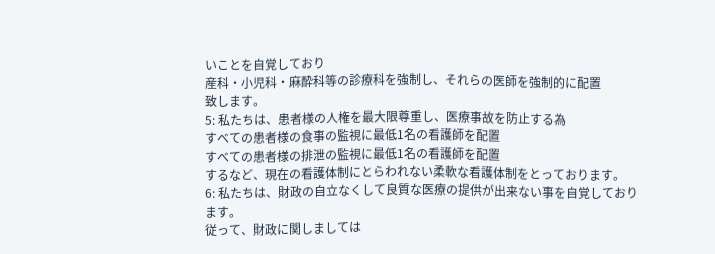いことを自覚しており
産科・小児科・麻酔科等の診療科を強制し、それらの医師を強制的に配置
致します。
5: 私たちは、患者様の人権を最大限尊重し、医療事故を防止する為
すべての患者様の食事の監視に最低1名の看護師を配置
すべての患者様の排泄の監視に最低1名の看護師を配置
するなど、現在の看護体制にとらわれない柔軟な看護体制をとっております。
6: 私たちは、財政の自立なくして良質な医療の提供が出来ない事を自覚しており ます。
従って、財政に関しましては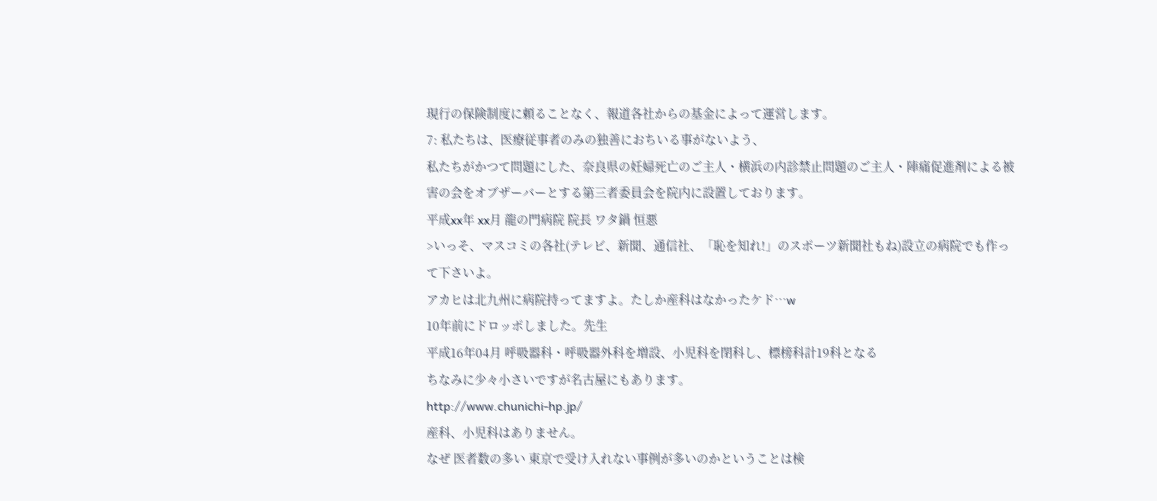現行の保険制度に頼ることなく、報道各社からの基金によって運営します。
7: 私たちは、医療従事者のみの独善におちいる事がないよう、
私たちがかつて問題にした、奈良県の妊婦死亡のご主人・横浜の内診禁止問題のご主人・陣痛促進剤による被害の会をオブザーバーとする第三者委員会を院内に設置しております。
平成xx年 xx月 龍の門病院 院長 ワタ鍋 恒悪
>いっそ、マスコミの各社(テレビ、新聞、通信社、「恥を知れ!」のスポーツ新聞社もね)設立の病院でも作って下さいよ。
アカヒは北九州に病院持ってますよ。たしか産科はなかったケド…w
10年前にドロッポしました。先生
平成16年04月 呼吸器科・呼吸器外科を増設、小児科を閉科し、標榜科計19科となる
ちなみに少々小さいですが名古屋にもあります。
http://www.chunichi-hp.jp/
産科、小児科はありません。
なぜ 医者数の多い 東京で受け入れない事例が多いのかということは検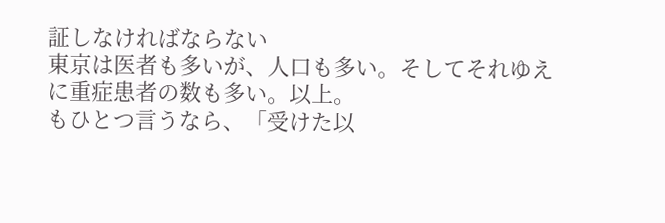証しなければならない
東京は医者も多いが、人口も多い。そしてそれゆえに重症患者の数も多い。以上。
もひとつ言うなら、「受けた以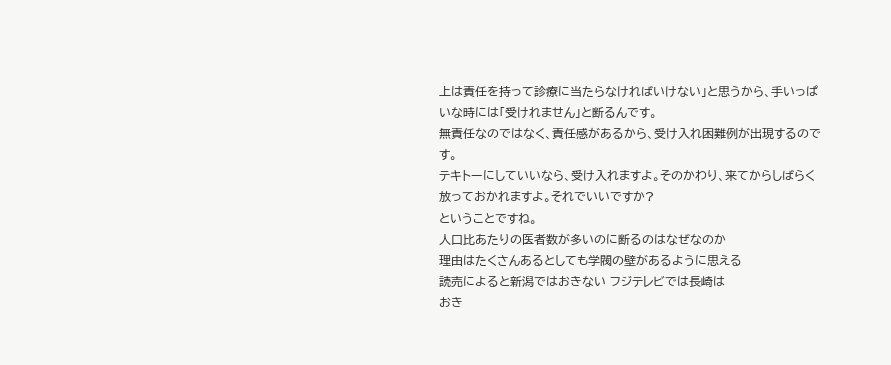上は責任を持って診療に当たらなければいけない」と思うから、手いっぱいな時には「受けれません」と断るんです。
無責任なのではなく、責任感があるから、受け入れ困難例が出現するのです。
テキトーにしていいなら、受け入れますよ。そのかわり、来てからしばらく放っておかれますよ。それでいいですか?
ということですね。
人口比あたりの医者数が多いのに断るのはなぜなのか
理由はたくさんあるとしても学閥の壁があるように思える
読売によると新潟ではおきない フジテレビでは長崎は
おき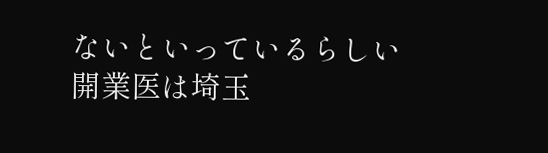ないといっているらしい 開業医は埼玉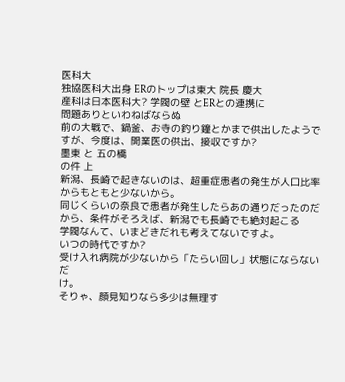医科大
独協医科大出身 ERのトップは東大 院長 慶大
産科は日本医科大? 学閥の壁 とERとの連携に
問題ありといわねばならぬ
前の大戦で、鍋釜、お寺の釣り鐘とかまで供出したようですが、今度は、開業医の供出、接収ですか?
墨東 と 五の橋
の件 上
新潟、長崎で起きないのは、超重症患者の発生が人口比率からもともと少ないから。
同じくらいの奈良で患者が発生したらあの通りだったのだから、条件がそろえば、新潟でも長崎でも絶対起こる
学閥なんて、いまどきだれも考えてないですよ。
いつの時代ですか?
受け入れ病院が少ないから「たらい回し」状態にならないだ
け。
そりゃ、顔見知りなら多少は無理す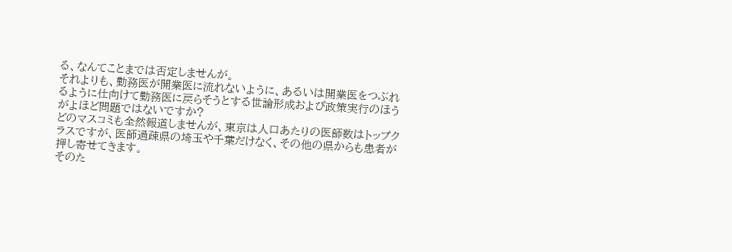る、なんてことまでは否定しませんが。
それよりも、勤務医が開業医に流れないように、あるいは開業医をつぶれるように仕向けて勤務医に戻らそうとする世論形成および政策実行のほうがよほど問題ではないですか?
どのマスコミも全然報道しませんが、東京は人口あたりの医師数はトップクラスですが、医師過疎県の埼玉や千葉だけなく、その他の県からも患者が押し寄せてきます。
そのた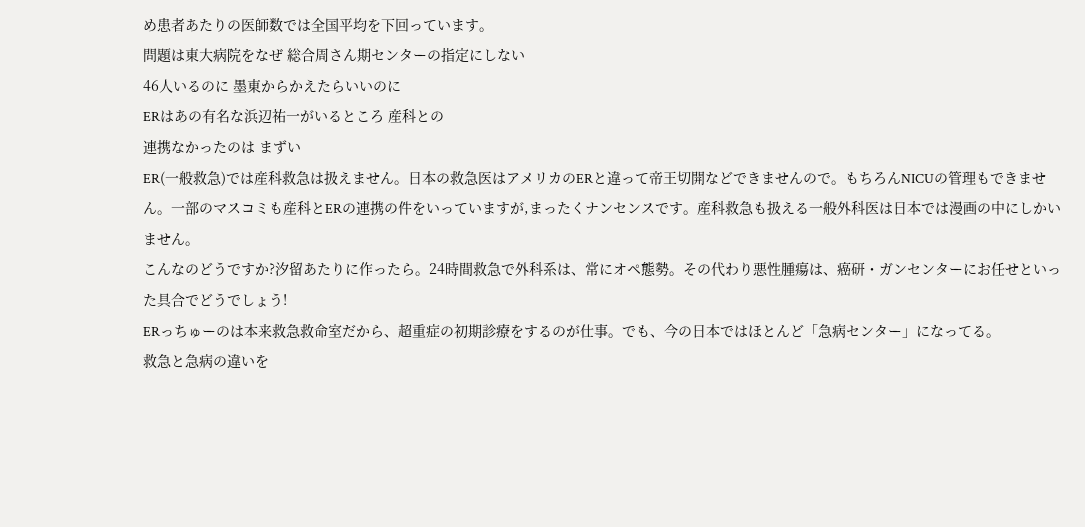め患者あたりの医師数では全国平均を下回っています。
問題は東大病院をなぜ 総合周さん期センターの指定にしない
46人いるのに 墨東からかえたらいいのに
ERはあの有名な浜辺祐一がいるところ 産科との
連携なかったのは まずい
ER(一般救急)では産科救急は扱えません。日本の救急医はアメリカのERと違って帝王切開などできませんので。もちろんNICUの管理もできません。一部のマスコミも産科とERの連携の件をいっていますが,まったくナンセンスです。産科救急も扱える一般外科医は日本では漫画の中にしかいません。
こんなのどうですか?汐留あたりに作ったら。24時間救急で外科系は、常にオペ態勢。その代わり悪性腫瘍は、癌研・ガンセンターにお任せといった具合でどうでしょう!
ERっちゅーのは本来救急救命室だから、超重症の初期診療をするのが仕事。でも、今の日本ではほとんど「急病センター」になってる。
救急と急病の違いを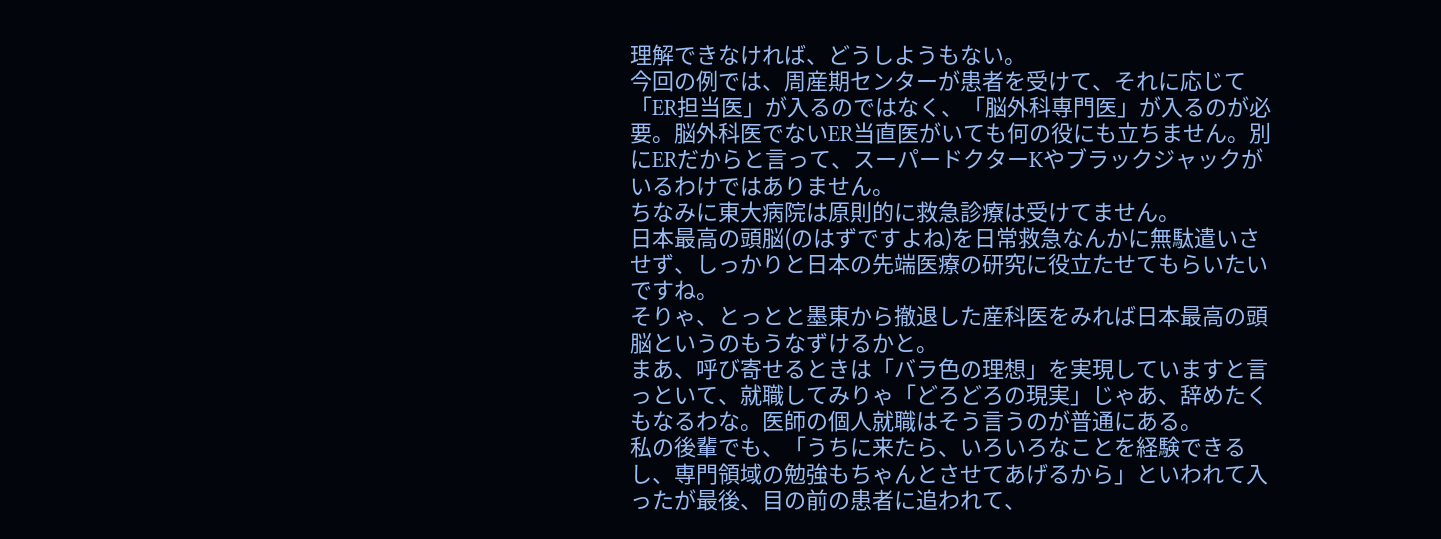理解できなければ、どうしようもない。
今回の例では、周産期センターが患者を受けて、それに応じて「ER担当医」が入るのではなく、「脳外科専門医」が入るのが必要。脳外科医でないER当直医がいても何の役にも立ちません。別にERだからと言って、スーパードクターKやブラックジャックがいるわけではありません。
ちなみに東大病院は原則的に救急診療は受けてません。
日本最高の頭脳(のはずですよね)を日常救急なんかに無駄遣いさせず、しっかりと日本の先端医療の研究に役立たせてもらいたいですね。
そりゃ、とっとと墨東から撤退した産科医をみれば日本最高の頭脳というのもうなずけるかと。
まあ、呼び寄せるときは「バラ色の理想」を実現していますと言っといて、就職してみりゃ「どろどろの現実」じゃあ、辞めたくもなるわな。医師の個人就職はそう言うのが普通にある。
私の後輩でも、「うちに来たら、いろいろなことを経験できるし、専門領域の勉強もちゃんとさせてあげるから」といわれて入ったが最後、目の前の患者に追われて、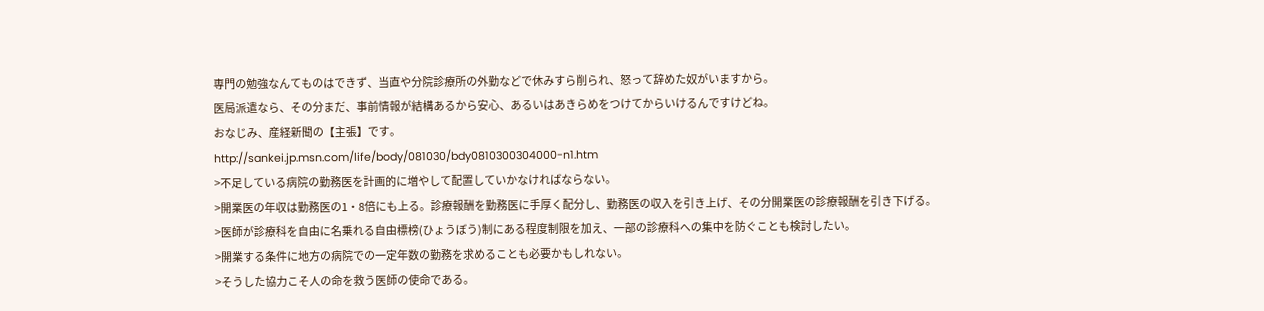専門の勉強なんてものはできず、当直や分院診療所の外勤などで休みすら削られ、怒って辞めた奴がいますから。
医局派遣なら、その分まだ、事前情報が結構あるから安心、あるいはあきらめをつけてからいけるんですけどね。
おなじみ、産経新聞の【主張】です。
http://sankei.jp.msn.com/life/body/081030/bdy0810300304000-n1.htm
>不足している病院の勤務医を計画的に増やして配置していかなければならない。
>開業医の年収は勤務医の1・8倍にも上る。診療報酬を勤務医に手厚く配分し、勤務医の収入を引き上げ、その分開業医の診療報酬を引き下げる。
>医師が診療科を自由に名乗れる自由標榜(ひょうぼう)制にある程度制限を加え、一部の診療科への集中を防ぐことも検討したい。
>開業する条件に地方の病院での一定年数の勤務を求めることも必要かもしれない。
>そうした協力こそ人の命を救う医師の使命である。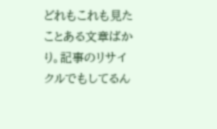どれもこれも見たことある文章ばかり。記事のリサイクルでもしてるん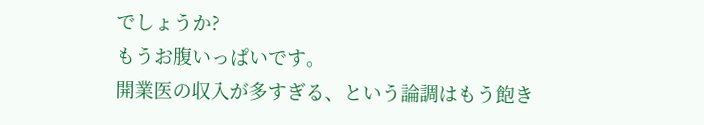でしょうか?
もうお腹いっぱいです。
開業医の収入が多すぎる、という論調はもう飽き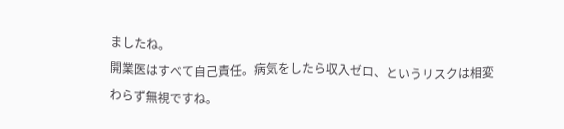ましたね。
開業医はすべて自己責任。病気をしたら収入ゼロ、というリスクは相変わらず無視ですね。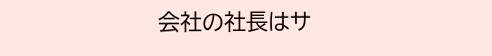会社の社長はサ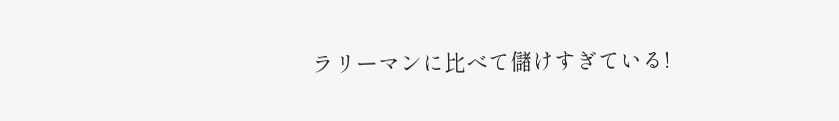ラリーマンに比べて儲けすぎている!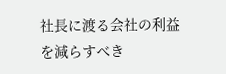社長に渡る会社の利益を減らすべき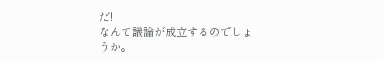だ!
なんて議論が成立するのでしょうか。